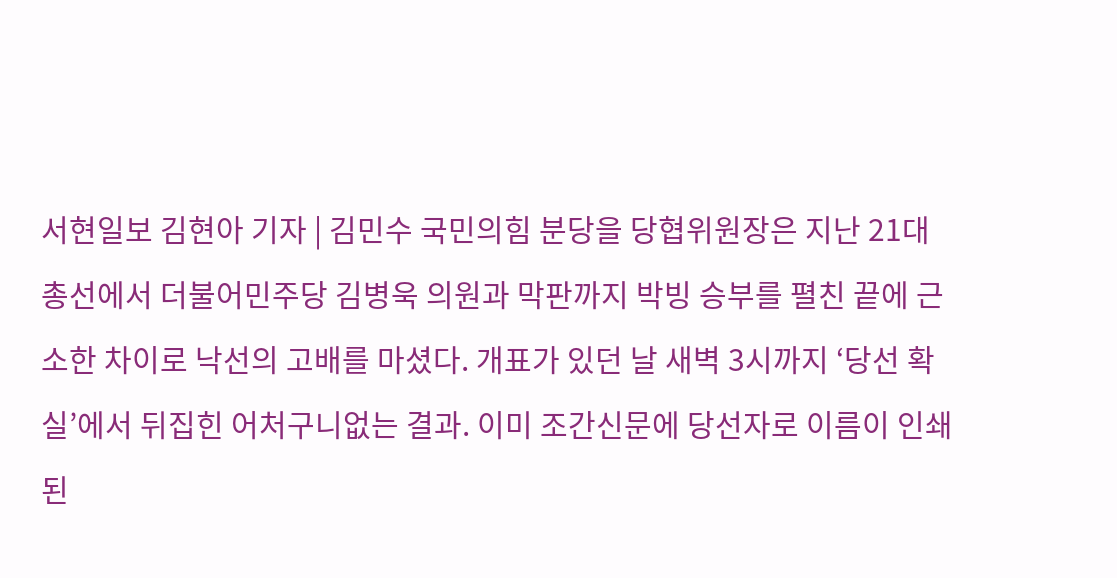서현일보 김현아 기자 | 김민수 국민의힘 분당을 당협위원장은 지난 21대 총선에서 더불어민주당 김병욱 의원과 막판까지 박빙 승부를 펼친 끝에 근소한 차이로 낙선의 고배를 마셨다. 개표가 있던 날 새벽 3시까지 ‘당선 확실’에서 뒤집힌 어처구니없는 결과. 이미 조간신문에 당선자로 이름이 인쇄된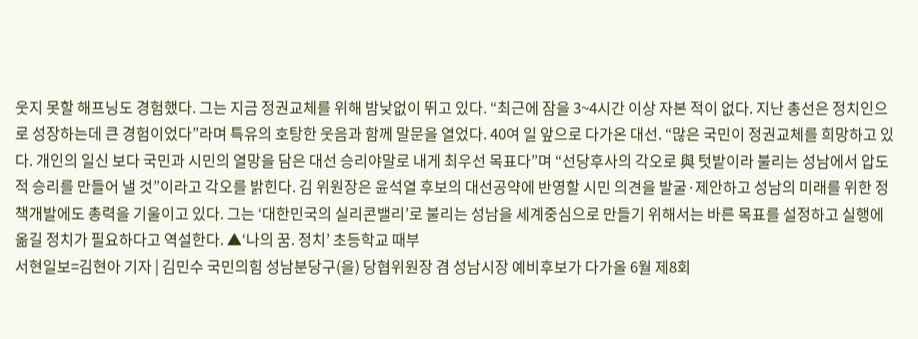웃지 못할 해프닝도 경험했다. 그는 지금 정권교체를 위해 밤낮없이 뛰고 있다. “최근에 잠을 3~4시간 이상 자본 적이 없다. 지난 총선은 정치인으로 성장하는데 큰 경험이었다”라며 특유의 호탕한 웃음과 함께 말문을 열었다. 40여 일 앞으로 다가온 대선. “많은 국민이 정권교체를 희망하고 있다. 개인의 일신 보다 국민과 시민의 열망을 담은 대선 승리야말로 내게 최우선 목표다”며 “선당후사의 각오로 與 텃밭이라 불리는 성남에서 압도적 승리를 만들어 낼 것”이라고 각오를 밝힌다. 김 위원장은 윤석열 후보의 대선공약에 반영할 시민 의견을 발굴·제안하고 성남의 미래를 위한 정책개발에도 총력을 기울이고 있다. 그는 ‘대한민국의 실리콘밸리’로 불리는 성남을 세계중심으로 만들기 위해서는 바른 목표를 설정하고 실행에 옮길 정치가 필요하다고 역설한다. ▲‘나의 꿈. 정치’ 초등학교 때부
서현일보=김현아 기자 | 김민수 국민의힘 성남분당구(을) 당협위원장 겸 성남시장 예비후보가 다가올 6월 제8회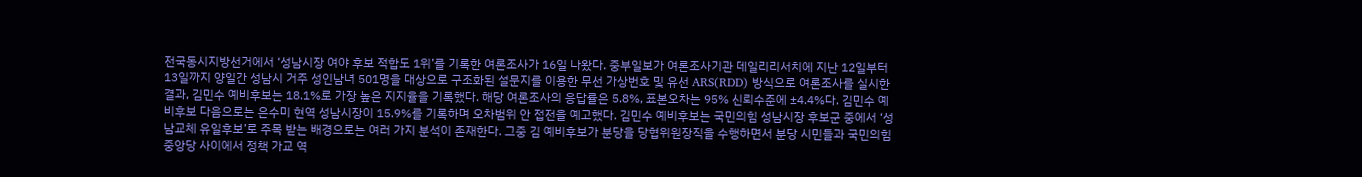전국동시지방선거에서 ‘성남시장 여야 후보 적합도 1위’를 기록한 여론조사가 16일 나왔다. 중부일보가 여론조사기관 데일리리서치에 지난 12일부터 13일까지 양일간 성남시 거주 성인남녀 501명을 대상으로 구조화된 설문지를 이용한 무선 가상번호 및 유선 ARS(RDD) 방식으로 여론조사를 실시한 결과, 김민수 예비후보는 18.1%로 가장 높은 지지율을 기록했다. 해당 여론조사의 응답률은 5.8%, 표본오차는 95% 신뢰수준에 ±4.4%다. 김민수 예비후보 다음으로는 은수미 현역 성남시장이 15.9%를 기록하며 오차범위 안 접전을 예고했다. 김민수 예비후보는 국민의힘 성남시장 후보군 중에서 ‘성남교체 유일후보’로 주목 받는 배경으로는 여러 가지 분석이 존재한다. 그중 김 예비후보가 분당을 당협위원장직을 수행하면서 분당 시민들과 국민의힘 중앙당 사이에서 정책 가교 역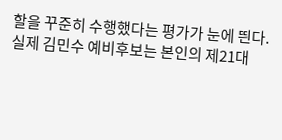할을 꾸준히 수행했다는 평가가 눈에 띈다. 실제 김민수 예비후보는 본인의 제21대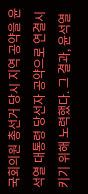국회의원 총선거 당시 지역 공약을 윤석열 대통령 당선자 공약으로 연결시키기 위해 노력했다. 그 결과, 윤석열